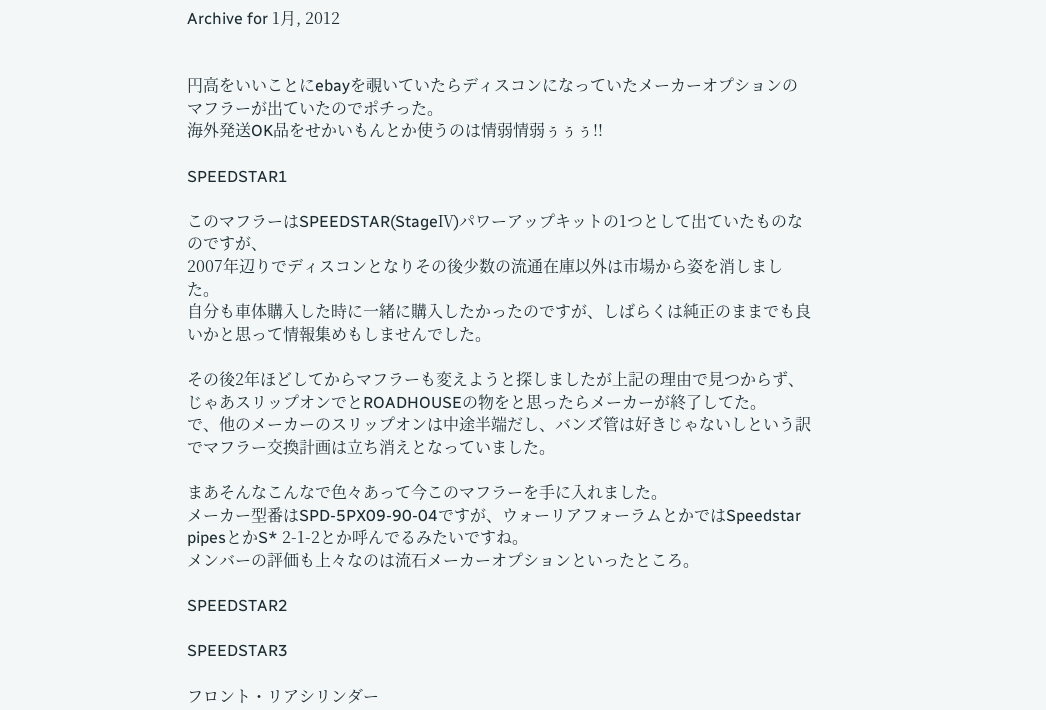Archive for 1月, 2012


円高をいいことにebayを覗いていたらディスコンになっていたメーカーオプションのマフラーが出ていたのでポチった。
海外発送OK品をせかいもんとか使うのは情弱情弱ぅぅぅ!!

SPEEDSTAR1

このマフラーはSPEEDSTAR(StageⅣ)パワーアップキットの1つとして出ていたものなのですが、
2007年辺りでディスコンとなりその後少数の流通在庫以外は市場から姿を消しました。
自分も車体購入した時に一緒に購入したかったのですが、しばらくは純正のままでも良いかと思って情報集めもしませんでした。

その後2年ほどしてからマフラーも変えようと探しましたが上記の理由で見つからず、
じゃあスリップオンでとROADHOUSEの物をと思ったらメーカーが終了してた。
で、他のメーカーのスリップオンは中途半端だし、バンズ管は好きじゃないしという訳でマフラー交換計画は立ち消えとなっていました。

まあそんなこんなで色々あって今このマフラーを手に入れました。
メーカー型番はSPD-5PX09-90-04ですが、ウォーリアフォーラムとかではSpeedstar pipesとかS* 2-1-2とか呼んでるみたいですね。
メンバーの評価も上々なのは流石メーカーオプションといったところ。

SPEEDSTAR2

SPEEDSTAR3

フロント・リアシリンダー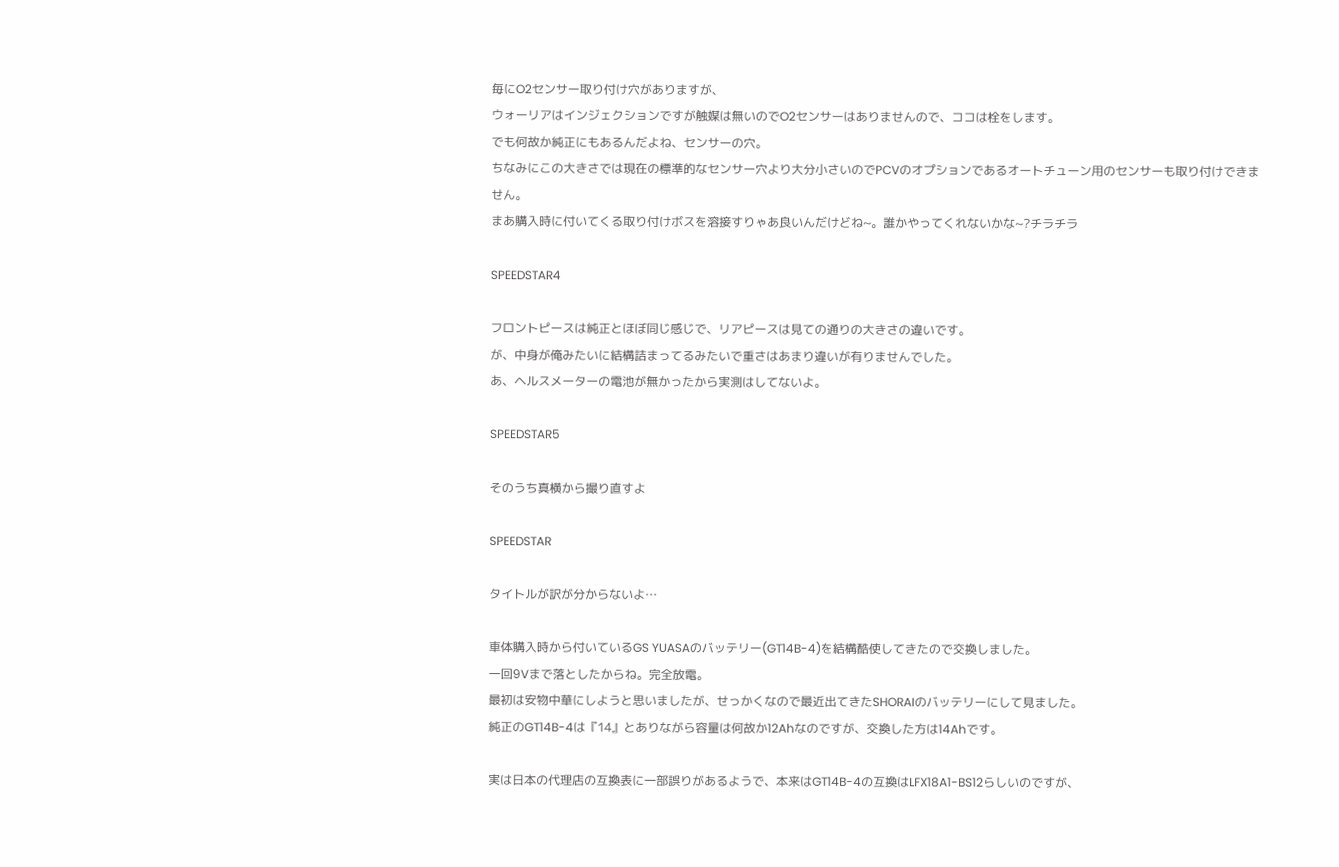毎にO2センサー取り付け穴がありますが、
ウォーリアはインジェクションですが触媒は無いのでO2センサーはありませんので、ココは栓をします。
でも何故か純正にもあるんだよね、センサーの穴。
ちなみにこの大きさでは現在の標準的なセンサー穴より大分小さいのでPCVのオプションであるオートチューン用のセンサーも取り付けできません。
まあ購入時に付いてくる取り付けボスを溶接すりゃあ良いんだけどね~。誰かやってくれないかな~?チラチラ

SPEEDSTAR4

フロントピースは純正とほぼ同じ感じで、リアピースは見ての通りの大きさの違いです。
が、中身が俺みたいに結構詰まってるみたいで重さはあまり違いが有りませんでした。
あ、ヘルスメーターの電池が無かったから実測はしてないよ。

SPEEDSTAR5

そのうち真横から撮り直すよ

SPEEDSTAR

タイトルが訳が分からないよ…

車体購入時から付いているGS YUASAのバッテリー(GT14B-4)を結構酷使してきたので交換しました。
一回9Vまで落としたからね。完全放電。
最初は安物中華にしようと思いましたが、せっかくなので最近出てきたSHORAIのバッテリーにして見ました。
純正のGT14B-4は『14』とありながら容量は何故か12Ahなのですが、交換した方は14Ahです。

実は日本の代理店の互換表に一部誤りがあるようで、本来はGT14B-4の互換はLFX18A1-BS12らしいのですが、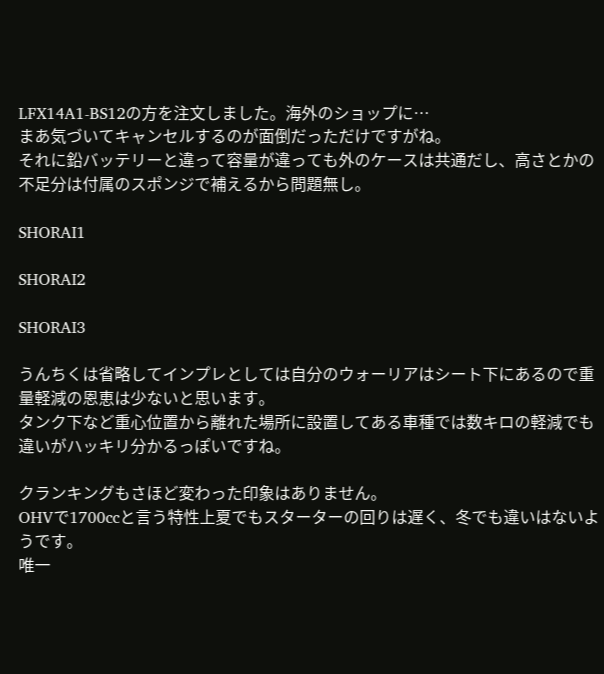LFX14A1-BS12の方を注文しました。海外のショップに…
まあ気づいてキャンセルするのが面倒だっただけですがね。
それに鉛バッテリーと違って容量が違っても外のケースは共通だし、高さとかの不足分は付属のスポンジで補えるから問題無し。

SHORAI1

SHORAI2

SHORAI3

うんちくは省略してインプレとしては自分のウォーリアはシート下にあるので重量軽減の恩恵は少ないと思います。
タンク下など重心位置から離れた場所に設置してある車種では数キロの軽減でも違いがハッキリ分かるっぽいですね。

クランキングもさほど変わった印象はありません。
OHVで1700ccと言う特性上夏でもスターターの回りは遅く、冬でも違いはないようです。
唯一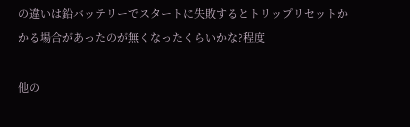の違いは鉛バッテリーでスタートに失敗するとトリップリセットかかる場合があったのが無くなったくらいかな?程度

他の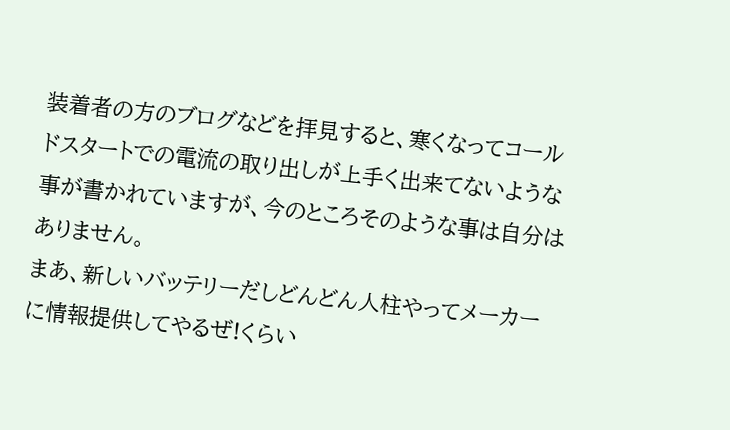装着者の方のブログなどを拝見すると、寒くなってコールドスタートでの電流の取り出しが上手く出来てないような事が書かれていますが、今のところそのような事は自分はありません。
まあ、新しいバッテリーだしどんどん人柱やってメーカーに情報提供してやるぜ!くらい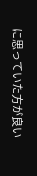に思っていた方が良い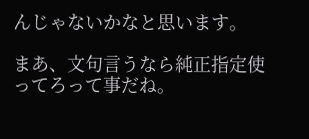んじゃないかなと思います。

まあ、文句言うなら純正指定使ってろって事だね。